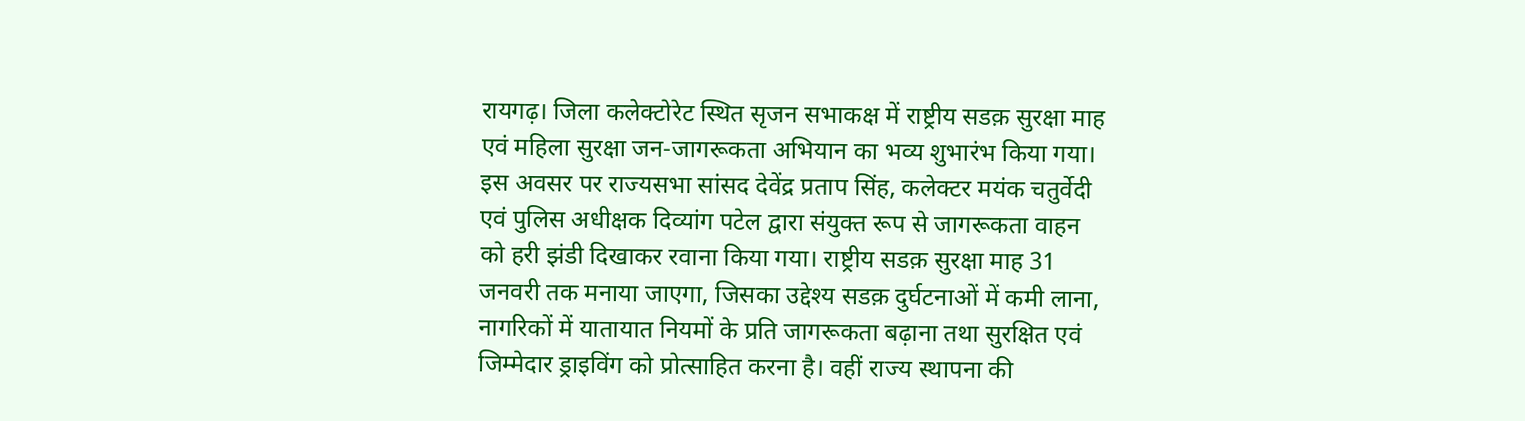रायगढ़। जिला कलेक्टोरेट स्थित सृजन सभाकक्ष में राष्ट्रीय सडक़ सुरक्षा माह एवं महिला सुरक्षा जन-जागरूकता अभियान का भव्य शुभारंभ किया गया। इस अवसर पर राज्यसभा सांसद देवेंद्र प्रताप सिंह, कलेक्टर मयंक चतुर्वेदी एवं पुलिस अधीक्षक दिव्यांग पटेल द्वारा संयुक्त रूप से जागरूकता वाहन को हरी झंडी दिखाकर रवाना किया गया। राष्ट्रीय सडक़ सुरक्षा माह 31 जनवरी तक मनाया जाएगा, जिसका उद्देश्य सडक़ दुर्घटनाओं में कमी लाना, नागरिकों में यातायात नियमों के प्रति जागरूकता बढ़ाना तथा सुरक्षित एवं जिम्मेदार ड्राइविंग को प्रोत्साहित करना है। वहीं राज्य स्थापना की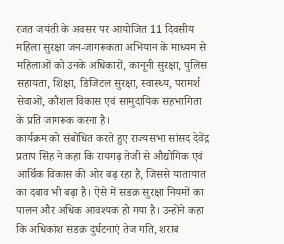रजत जयंती के अवसर पर आयोजित 11 दिवसीय महिला सुरक्षा जन-जागरूकता अभियान के माध्यम से महिलाओं को उनके अधिकारों, कानूनी सुरक्षा, पुलिस सहायता, शिक्षा, डिजिटल सुरक्षा, स्वास्थ्य, परामर्श सेवाओं, कौशल विकास एवं सामुदायिक सहभागिता के प्रति जागरूक करना है।
कार्यक्रम को संबोधित करते हुए राज्यसभा सांसद देवेंद्र प्रताप सिंह ने कहा कि रायगढ़ तेजी से औद्योगिक एवं आर्थिक विकास की ओर बढ़ रहा है, जिससे यातायात का दबाव भी बढ़ा है। ऐसे में सडक़ सुरक्षा नियमों का पालन और अधिक आवश्यक हो गया है। उन्होंने कहा कि अधिकांश सडक़ दुर्घटनाएं तेज गति, शराब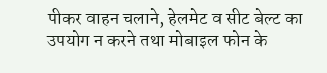पीकर वाहन चलाने, हेलमेट व सीट बेल्ट का उपयोग न करने तथा मोबाइल फोन के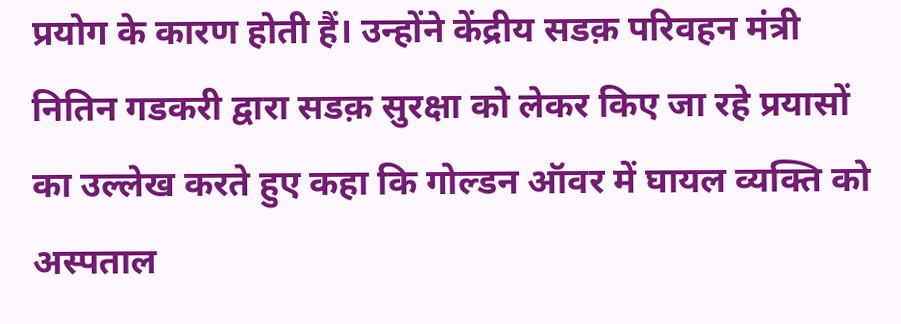प्रयोग के कारण होती हैं। उन्होंने केंद्रीय सडक़ परिवहन मंत्री नितिन गडकरी द्वारा सडक़ सुरक्षा को लेकर किए जा रहे प्रयासों का उल्लेख करते हुए कहा कि गोल्डन ऑवर में घायल व्यक्ति को अस्पताल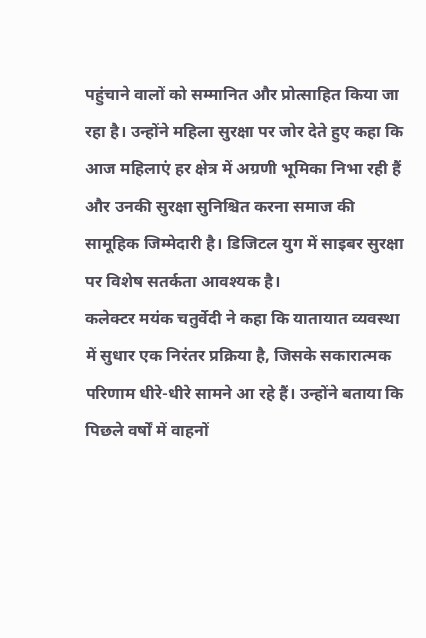पहुंचाने वालों को सम्मानित और प्रोत्साहित किया जा रहा है। उन्होंने महिला सुरक्षा पर जोर देते हुए कहा कि आज महिलाएं हर क्षेत्र में अग्रणी भूमिका निभा रही हैं और उनकी सुरक्षा सुनिश्चित करना समाज की सामूहिक जिम्मेदारी है। डिजिटल युग में साइबर सुरक्षा पर विशेष सतर्कता आवश्यक है।
कलेक्टर मयंक चतुर्वेदी ने कहा कि यातायात व्यवस्था में सुधार एक निरंतर प्रक्रिया है, जिसके सकारात्मक परिणाम धीरे-धीरे सामने आ रहे हैं। उन्होंने बताया कि पिछले वर्षों में वाहनों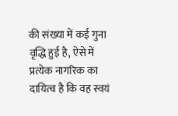की संख्या में कई गुना वृद्धि हुई है, ऐसे में प्रत्येक नागरिक का दायित्व है कि वह स्वयं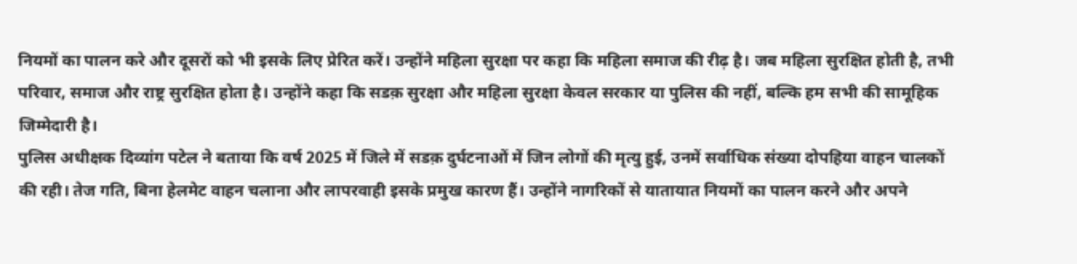नियमों का पालन करे और दूसरों को भी इसके लिए प्रेरित करें। उन्होंने महिला सुरक्षा पर कहा कि महिला समाज की रीढ़ है। जब महिला सुरक्षित होती है, तभी परिवार, समाज और राष्ट्र सुरक्षित होता है। उन्होंने कहा कि सडक़ सुरक्षा और महिला सुरक्षा केवल सरकार या पुलिस की नहीं, बल्कि हम सभी की सामूहिक जिम्मेदारी है।
पुलिस अधीक्षक दिव्यांग पटेल ने बताया कि वर्ष 2025 में जिले में सडक़ दुर्घटनाओं में जिन लोगों की मृत्यु हुई, उनमें सर्वाधिक संख्या दोपहिया वाहन चालकों की रही। तेज गति, बिना हेलमेट वाहन चलाना और लापरवाही इसके प्रमुख कारण हैं। उन्होंने नागरिकों से यातायात नियमों का पालन करने और अपने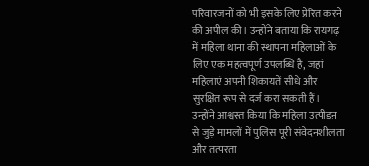परिवारजनों को भी इसके लिए प्रेरित करने की अपील की। उन्होंने बताया कि रायगढ़ में महिला थाना की स्थापना महिलाओं के लिए एक महत्वपूर्ण उपलब्धि है, जहां महिलाएं अपनी शिकायतें सीधे और सुरक्षित रूप से दर्ज करा सकती हैं। उन्होंने आश्वस्त किया कि महिला उत्पीडऩ से जुड़े मामलों में पुलिस पूरी संवेदनशीलता और तत्परता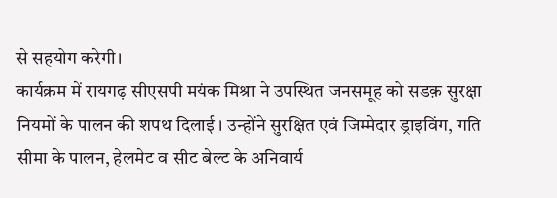से सहयोग करेगी।
कार्यक्रम में रायगढ़ सीएसपी मयंक मिश्रा ने उपस्थित जनसमूह को सडक़ सुरक्षा नियमों के पालन की शपथ दिलाई। उन्होंने सुरक्षित एवं जिम्मेदार ड्राइविंग, गति सीमा के पालन, हेलमेट व सीट बेल्ट के अनिवार्य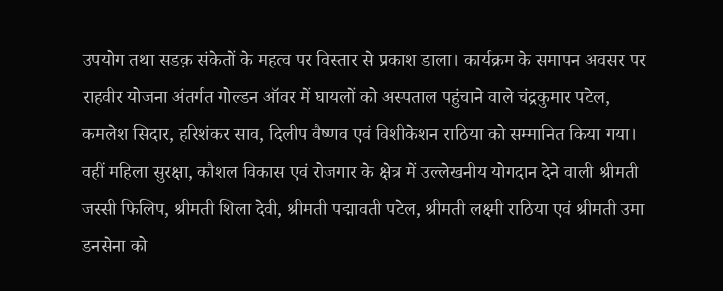उपयोग तथा सडक़ संकेतों के महत्व पर विस्तार से प्रकाश डाला। कार्यक्रम के समापन अवसर पर राहवीर योजना अंतर्गत गोल्डन ऑवर में घायलों को अस्पताल पहुंचाने वाले चंद्रकुमार पटेल, कमलेश सिदार, हरिशंकर साव, दिलीप वैष्णव एवं विशीकेशन राठिया को सम्मानित किया गया। वहीं महिला सुरक्षा, कौशल विकास एवं रोजगार के क्षेत्र में उल्लेखनीय योगदान देने वाली श्रीमती जस्सी फिलिप, श्रीमती शिला देवी, श्रीमती पद्मावती पटेल, श्रीमती लक्ष्मी राठिया एवं श्रीमती उमा डनसेना को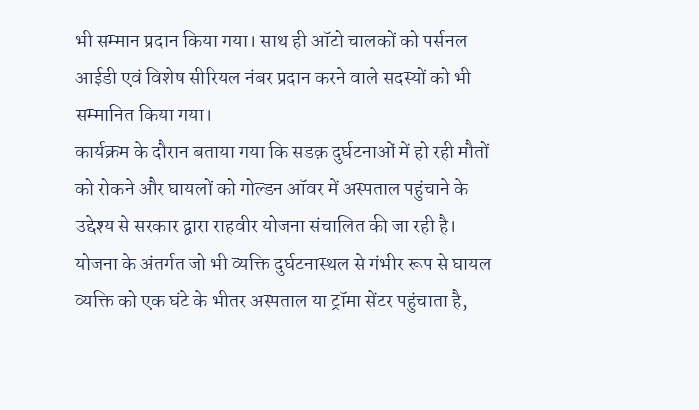भी सम्मान प्रदान किया गया। साथ ही ऑटो चालकों को पर्सनल आईडी एवं विशेष सीरियल नंबर प्रदान करने वाले सदस्यों को भी सम्मानित किया गया।
कार्यक्रम के दौरान बताया गया कि सडक़ दुर्घटनाओं में हो रही मौतों को रोकने और घायलों को गोल्डन ऑवर में अस्पताल पहुंचाने के उद्देश्य से सरकार द्वारा राहवीर योजना संचालित की जा रही है। योजना के अंतर्गत जो भी व्यक्ति दुर्घटनास्थल से गंभीर रूप से घायल व्यक्ति को एक घंटे के भीतर अस्पताल या ट्रॉमा सेंटर पहुंचाता है,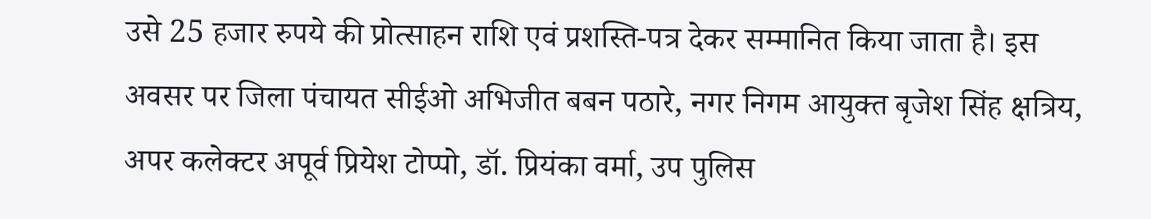उसे 25 हजार रुपये की प्रोत्साहन राशि एवं प्रशस्ति-पत्र देकर सम्मानित किया जाता है। इस अवसर पर जिला पंचायत सीईओ अभिजीत बबन पठारे, नगर निगम आयुक्त बृजेश सिंह क्षत्रिय, अपर कलेक्टर अपूर्व प्रियेश टोप्पो, डॉ. प्रियंका वर्मा, उप पुलिस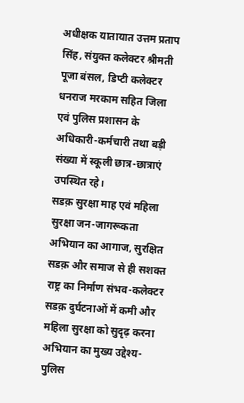अधीक्षक यातायात उत्तम प्रताप सिंह, संयुक्त कलेक्टर श्रीमती पूजा बंसल, डिप्टी कलेक्टर धनराज मरकाम सहित जिला एवं पुलिस प्रशासन के अधिकारी-कर्मचारी तथा बड़ी संख्या में स्कूली छात्र-छात्राएं उपस्थित रहे।
सडक़ सुरक्षा माह एवं महिला सुरक्षा जन-जागरूकता अभियान का आगाज, सुरक्षित सडक़ और समाज से ही सशक्त राष्ट्र का निर्माण संभव-कलेक्टर
सडक़ दुर्घटनाओं में कमी और महिला सुरक्षा को सुदृढ़ करना अभियान का मुख्य उद्देश्य-पुलिस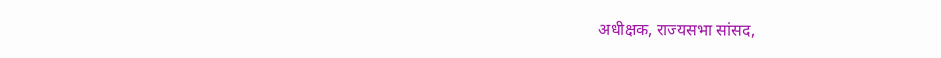अधीक्षक, राज्यसभा सांसद,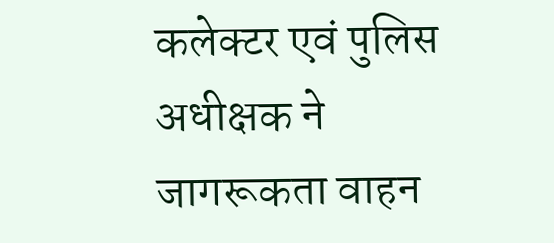कलेक्टर एवं पुलिस अधीक्षक ने जागरूकता वाहन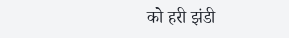को हरी झंडी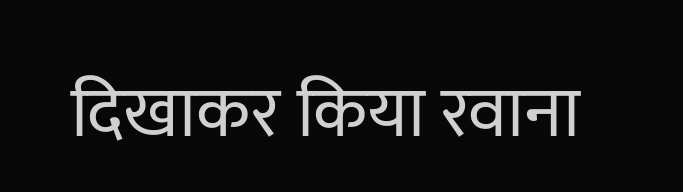दिखाकर किया रवाना